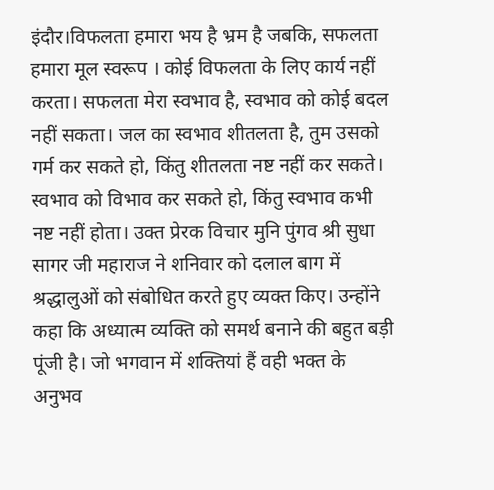इंदौर।विफलता हमारा भय है भ्रम है जबकि, सफलता हमारा मूल स्वरूप । कोई विफलता के लिए कार्य नहीं करता। सफलता मेरा स्वभाव है, स्वभाव को कोई बदल नहीं सकता। जल का स्वभाव शीतलता है, तुम उसको गर्म कर सकते हो, किंतु शीतलता नष्ट नहीं कर सकते। स्वभाव को विभाव कर सकते हो, किंतु स्वभाव कभी नष्ट नहीं होता। उक्त प्रेरक विचार मुनि पुंगव श्री सुधा सागर जी महाराज ने शनिवार को दलाल बाग में श्रद्धालुओं को संबोधित करते हुए व्यक्त किए। उन्होंने कहा कि अध्यात्म व्यक्ति को समर्थ बनाने की बहुत बड़ी पूंजी है। जो भगवान में शक्तियां हैं वही भक्त के अनुभव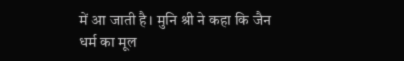में आ जाती है। मुनि श्री ने कहा कि जैन धर्म का मूल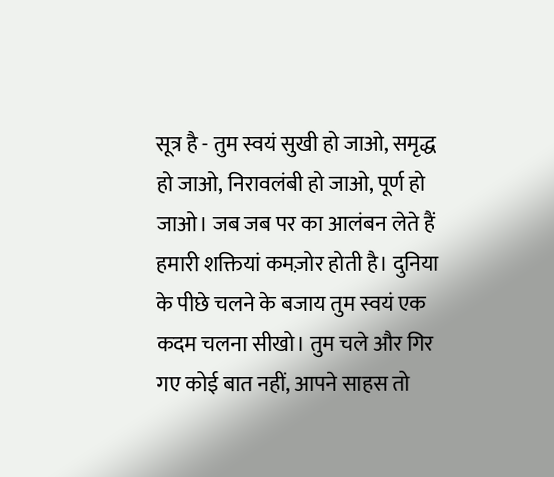सूत्र है - तुम स्वयं सुखी हो जाओ, समृद्ध हो जाओ, निरावलंबी हो जाओ, पूर्ण हो जाओ। जब जब पर का आलंबन लेते हैं हमारी शक्तियां कमज़ोर होती है। दुनिया के पीछे चलने के बजाय तुम स्वयं एक कदम चलना सीखो। तुम चले और गिर गए कोई बात नहीं, आपने साहस तो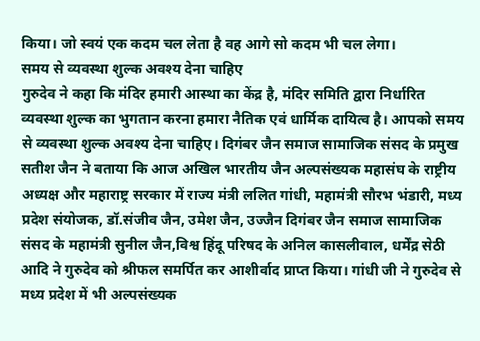किया। जो स्वयं एक कदम चल लेता है वह आगे सो कदम भी चल लेगा।
समय से व्यवस्था शुल्क अवश्य देना चाहिए
गुरुदेव ने कहा कि मंदिर हमारी आस्था का केंद्र है, मंदिर समिति द्वारा निर्धारित व्यवस्था शुल्क का भुगतान करना हमारा नैतिक एवं धार्मिक दायित्व है। आपको समय से व्यवस्था शुल्क अवश्य देना चाहिए। दिगंबर जैन समाज सामाजिक संसद के प्रमुख सतीश जैन ने बताया कि आज अखिल भारतीय जैन अल्पसंख्यक महासंघ के राष्ट्रीय अध्यक्ष और महाराष्ट्र सरकार में राज्य मंत्री ललित गांधी, महामंत्री सौरभ भंडारी, मध्य प्रदेश संयोजक, डॉ.संजीव जैन, उमेश जैन, उज्जैन दिगंबर जैन समाज सामाजिक संसद के महामंत्री सुनील जैन,विश्व हिंदू परिषद के अनिल कासलीवाल, धर्मेंद्र सेठी आदि ने गुरुदेव को श्रीफल समर्पित कर आशीर्वाद प्राप्त किया। गांधी जी ने गुरुदेव से मध्य प्रदेश में भी अल्पसंख्यक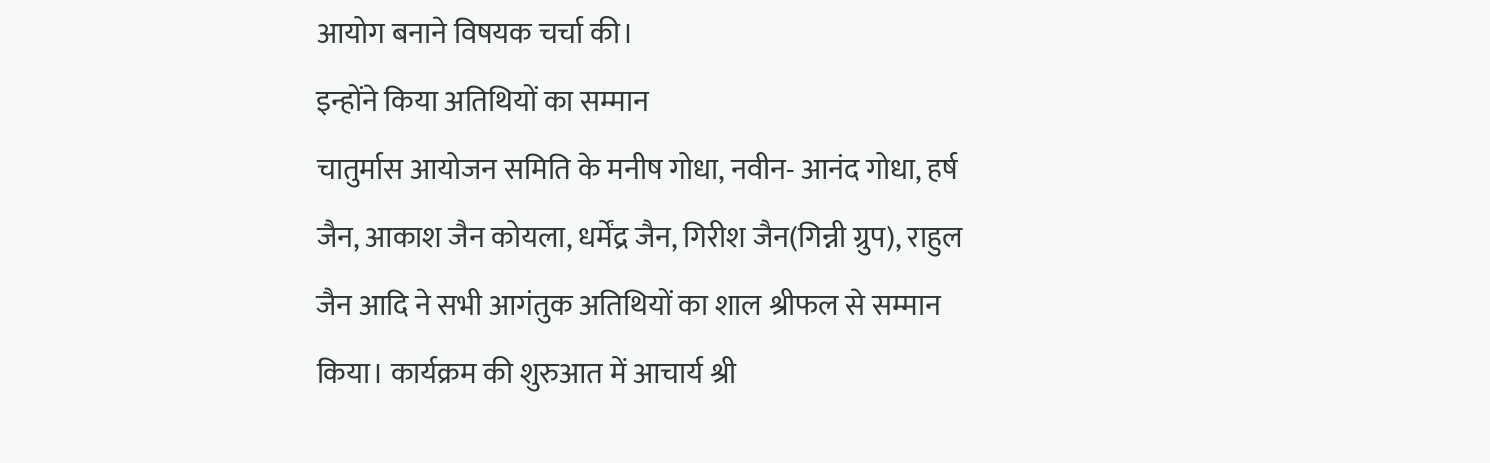आयोग बनाने विषयक चर्चा की।
इन्होंने किया अतिथियों का सम्मान
चातुर्मास आयोजन समिति के मनीष गोधा, नवीन- आनंद गोधा, हर्ष जैन, आकाश जैन कोयला, धर्मेंद्र जैन, गिरीश जैन(गिन्नी ग्रुप), राहुल जैन आदि ने सभी आगंतुक अतिथियों का शाल श्रीफल से सम्मान किया। कार्यक्रम की शुरुआत में आचार्य श्री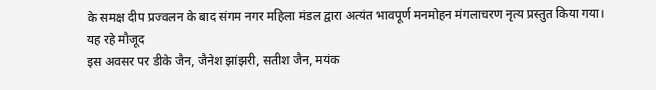के समक्ष दीप प्रज्वलन के बाद संगम नगर महिला मंडल द्वारा अत्यंत भावपूर्ण मनमोहन मंगलाचरण नृत्य प्रस्तुत किया गया।
यह रहे मौजूद
इस अवसर पर डीके जैन, जैनेश झांझरी, सतीश जैन, मयंक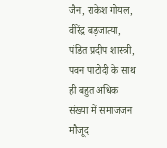जैन, राकेश गोयल, वीरेंद्र बड़जात्या, पंडित प्रदीप शास्त्री, पवन पाटोदी के साथ ही बहुत अधिक संख्या में समाजजन मौजूद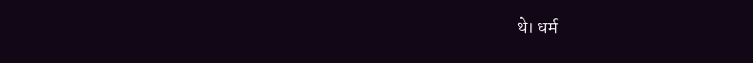थे। धर्म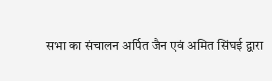सभा का संचालन अर्पित जैन एवं अमित सिंघई द्वारा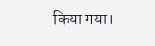किया गया।